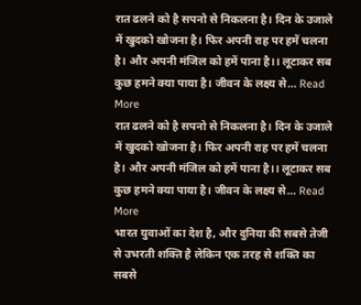रात ढलने को है सपनो से निकलना है। दिन के उजाले में खुदको खोजना है। फिर अपनी राह पर हमें चलना है। और अपनी मंजिल को हमें पाना है।। लूटाकर सब कुछ हमने क्या पाया है। जीवन के लक्ष्य से… Read More
रात ढलने को है सपनो से निकलना है। दिन के उजाले में खुदको खोजना है। फिर अपनी राह पर हमें चलना है। और अपनी मंजिल को हमें पाना है।। लूटाकर सब कुछ हमने क्या पाया है। जीवन के लक्ष्य से… Read More
भारत युवाओं का देश है, और दुनिया की सबसे तेजी से उभरती शक्ति है लेकिन एक तरह से शक्ति का सबसे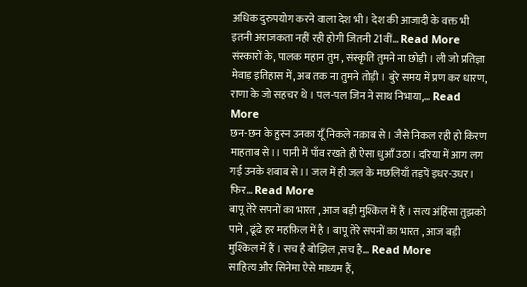अधिक दुरुपयोग करने वाला देश भी। देश की आजादी के वक्त भी इतनी अराजकता नहीं रही होगी जितनी 21वीं… Read More
संस्कारों के, पालक महान तुम , संस्कृति तुमने ना छोड़ी । ली जो प्रतिज्ञा मेवाड़ इतिहास में, अब तक ना तुमने तोड़ी । बुरे समय में प्रण कर धारण, राणा के जो सहचर थे । पल-पल जिन ने साथ निभाया,… Read More
छन-छन के हुस्न उनका यूँ निकले नक़ाब से। जैसे निकल रही हो किरण माहताब से।। पानी में पाँव रखते ही ऐसा धुआँ उठा। दरिया में आग लग गई उनके शबाब से।। जल में ही जल के मछलियाँ तड़पें इधर-उधर। फिर… Read More
बापू तेरे सपनों का भारत , आज बड़ी मुश्किल में हैं । सत्य अंहिंसा तुझको पाने , ढूंढे हर महफ़िल में है । बापू तेरे सपनों का भारत , आज बड़ी मुश्किल में हैं । सच है बोझिल ,सच है… Read More
साहित्य और सिनेमा ऐसे माध्यम हैं,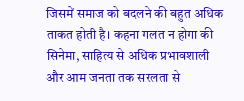जिसमें समाज को बदलने की बहुत अधिक ताकत होती है। कहना गलत न होगा की सिनेमा, साहित्य से अधिक प्रभावशाली और आम जनता तक सरलता से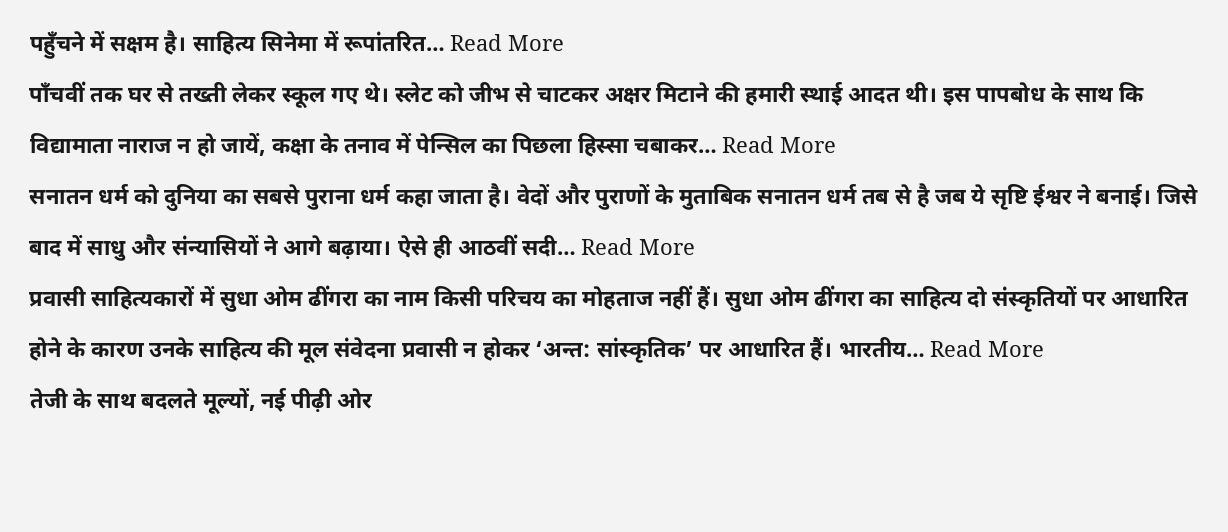पहुँचने में सक्षम है। साहित्य सिनेमा में रूपांतरित… Read More
पाँचवीं तक घर से तख्ती लेकर स्कूल गए थे। स्लेट को जीभ से चाटकर अक्षर मिटाने की हमारी स्थाई आदत थी। इस पापबोध के साथ कि विद्यामाता नाराज न हो जायें, कक्षा के तनाव में पेन्सिल का पिछला हिस्सा चबाकर… Read More
सनातन धर्म को दुनिया का सबसे पुराना धर्म कहा जाता है। वेदों और पुराणों के मुताबिक सनातन धर्म तब से है जब ये सृष्टि ईश्वर ने बनाई। जिसे बाद में साधु और संन्यासियों ने आगे बढ़ाया। ऐसे ही आठवीं सदी… Read More
प्रवासी साहित्यकारों में सुधा ओम ढींगरा का नाम किसी परिचय का मोहताज नहीं हैं। सुधा ओम ढींगरा का साहित्य दो संस्कृतियों पर आधारित होने के कारण उनके साहित्य की मूल संवेदना प्रवासी न होकर ‘अन्त: सांस्कृतिक’ पर आधारित हैं। भारतीय… Read More
तेजी के साथ बदलते मूल्यों, नई पीढ़ी ओर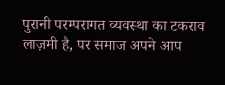पुरानी परम्परागत व्यवस्था का टकराव लाज़मी है, पर समाज अपने आप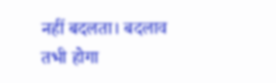नहीं बदलता। बदलाव तभी होगा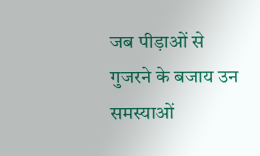जब पीड़ाओं से गुजरने के बजाय उन समस्याओं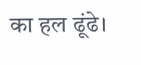का हल ढूंढे।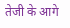तेजी के आगे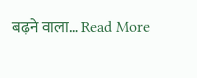बढ़ने वाला… Read More